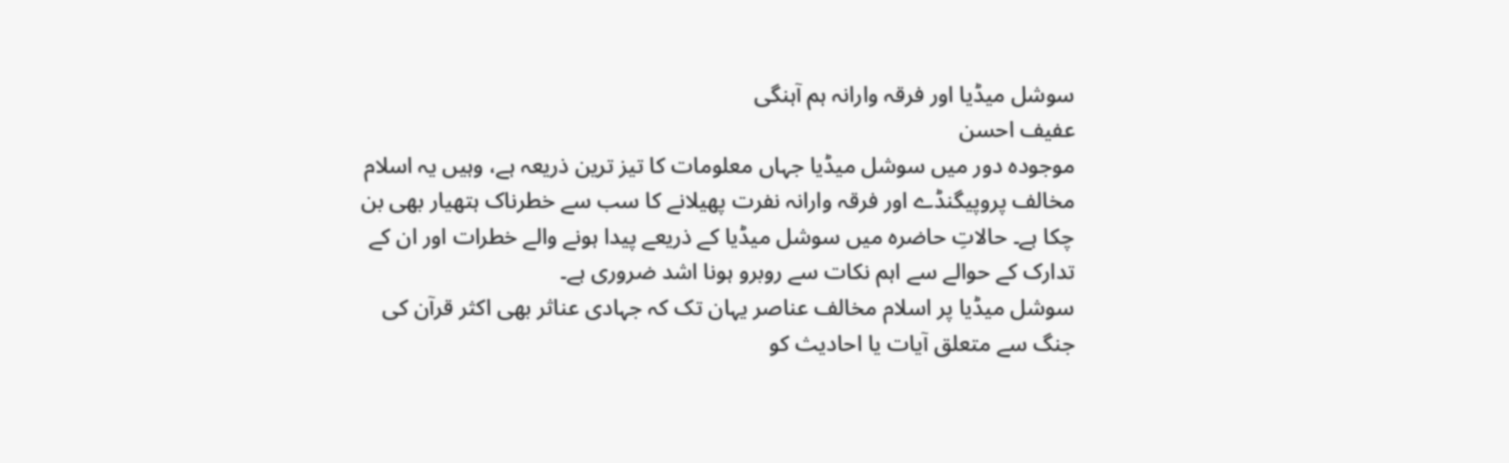سوشل میڈیا اور فرقہ وارانہ ہم آہنگی
عفیف احسن
موجودہ دور میں سوشل میڈیا جہاں معلومات کا تیز ترین ذریعہ ہے، وہیں یہ اسلام مخالف پروپیگنڈے اور فرقہ وارانہ نفرت پھیلانے کا سب سے خطرناک ہتھیار بھی بن چکا ہے۔ حالاتِ حاضرہ میں سوشل میڈیا کے ذریعے پیدا ہونے والے خطرات اور ان کے تدارک کے حوالے سے اہم نکات سے روبرو ہونا اشد ضروری ہے۔
سوشل میڈیا پر اسلام مخالف عناصر یہان تک کہ جہادی عناثر بھی اکثر قرآن کی جنگ سے متعلق آیات یا احادیث کو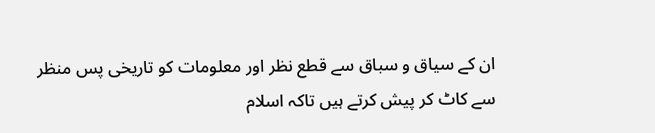ان کے سیاق و سباق سے قطع نظر اور معلومات کو تاریخی پس منظر سے کاٹ کر پیش کرتے ہیں تاکہ اسلام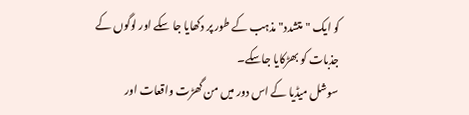کو ایک "متشدد" مذہب کے طور پر دکھایا جا سکے اور لوگوں کے جذبات کو بھڑکایا جاسکے۔
سوشل میڈیا کے اس دور میں من گھڑت واقعات اور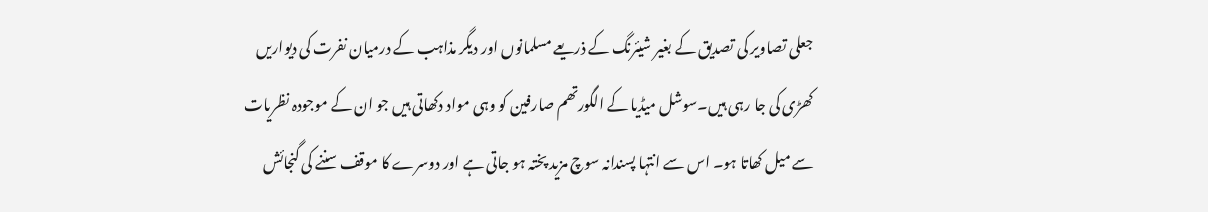جعلی تصاویر کی تصدیق کے بغیر شیئرنگ کے ذریعے مسلمانوں اور دیگر مذاہب کے درمیان نفرت کی دیواریں کھڑی کی جا رہی ہیں۔سوشل میڈیا کے الگورتھم صارفین کو وہی مواد دکھاتی ہیں جو ان کے موجودہ نظریات سے میل کھاتا ہو۔ اس سے انتہا پسندانہ سوچ مزید پختہ ہو جاتی ہے اور دوسرے کا موقف سننے کی گنجائش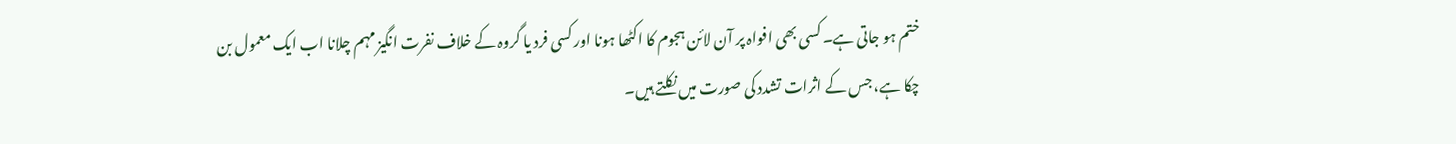ختم ہو جاتی ہے۔ کسی بھی افواہ پر آن لائن ہجوم کا اکٹھا ہونا اور کسی فرد یا گروہ کے خلاف نفرت انگیز مہم چلانا اب ایک معمول بن چکا ہے، جس کے اثرات تشدد کی صورت میں نکلتے ہیں۔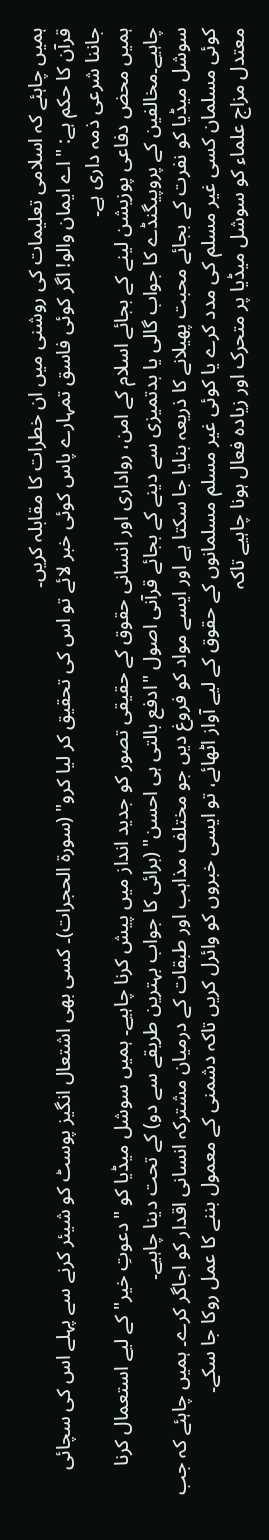ہمیں چاہئے کہ اسلامی تعلیمات کی روشنی میں ان خطرات کا مقابلہ کریں۔
قرآن کا حکم ہے: "اے ایمان والو! اگر کوئی فاسق تمہارے پاس کوئی خبر لائے تو اس کی تحقیق کر لیا کرو" (سورۃ الحجرات)۔ کسی بھی اشتعال انگیز پوسٹ کو شیئر کرنے سے پہلے اس کی سچائی جاننا شرعی ذمہ داری ہے۔
ہمیں محض دفاعی پوزیشن لینے کے بجائے اسلام کے امن، رواداری اور انسانی حقوق کے حقیقی تصور کو جدید انداز میں پیش کرنا چاہیے۔ ہمیں سوشل میڈیا کو "دعوتِ خیر" کے لیے استعمال کرنا چاہیے۔مخالفین کے پروپیگنڈے کا جواب گالی یا بدتمیزی سے دینے کے بجائے قرآنی اصول "ادفع بالتی ہی احسن" (برائی کا جواب بہترین طریقے سے دو) کے تحت دینا چاہیے۔
سوشل میڈیا کو نفرت کے بجائے محبت پھیلانے کا ذریعہ بنایا جا سکتا ہے اور ایسے مواد کو فروغ دیں جو مختلف مذاہب اور طبقات کے درمیان مشترکہ انسانی اقدار کو اجاگر کرے۔ ہمیں چاہئے کہ جب کوئی مسلمان کسی غیر مسلم کی مدد کرے یا کوئی غیر مسلم مسلمانوں کے حقوق کے لیے آواز اٹھائے، تو ایسی خبروں کو وائرل کریں تاکہ دشمنی کے معمول بننے کا عمل روکا جا سکے۔
معتدل مزاج علماء کو سوشل میڈیا پر متحرک اور زیادہ فعال ہونا چاہیے تاکہ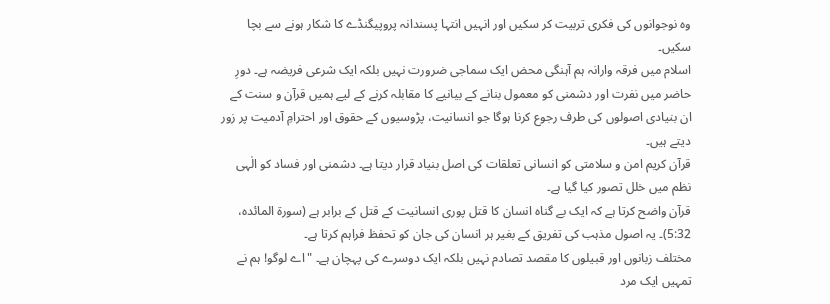وہ نوجوانوں کی فکری تربیت کر سکیں اور انہیں انتہا پسندانہ پروپیگنڈے کا شکار ہونے سے بچا سکیں۔
اسلام میں فرقہ وارانہ ہم آہنگی محض ایک سماجی ضرورت نہیں بلکہ ایک شرعی فریضہ ہے۔ دورِ حاضر میں نفرت اور دشمنی کو معمول بنانے کے بیانیے کا مقابلہ کرنے کے لیے ہمیں قرآن و سنت کے ان بنیادی اصولوں کی طرف رجوع کرنا ہوگا جو انسانیت، پڑوسیوں کے حقوق اور احترامِ آدمیت پر زور دیتے ہیں۔
قرآن کریم امن و سلامتی کو انسانی تعلقات کی اصل بنیاد قرار دیتا ہے۔ دشمنی اور فساد کو الٰہی نظم میں خلل تصور کیا گیا ہے۔
قرآن واضح کرتا ہے کہ ایک بے گناہ انسان کا قتل پوری انسانیت کے قتل کے برابر ہے (سورۃ المائدہ، 5:32)۔ یہ اصول مذہب کی تفریق کے بغیر ہر انسان کی جان کو تحفظ فراہم کرتا ہے۔
مختلف زبانوں اور قبیلوں کا مقصد تصادم نہیں بلکہ ایک دوسرے کی پہچان ہے۔ "اے لوگو! ہم نے تمہیں ایک مرد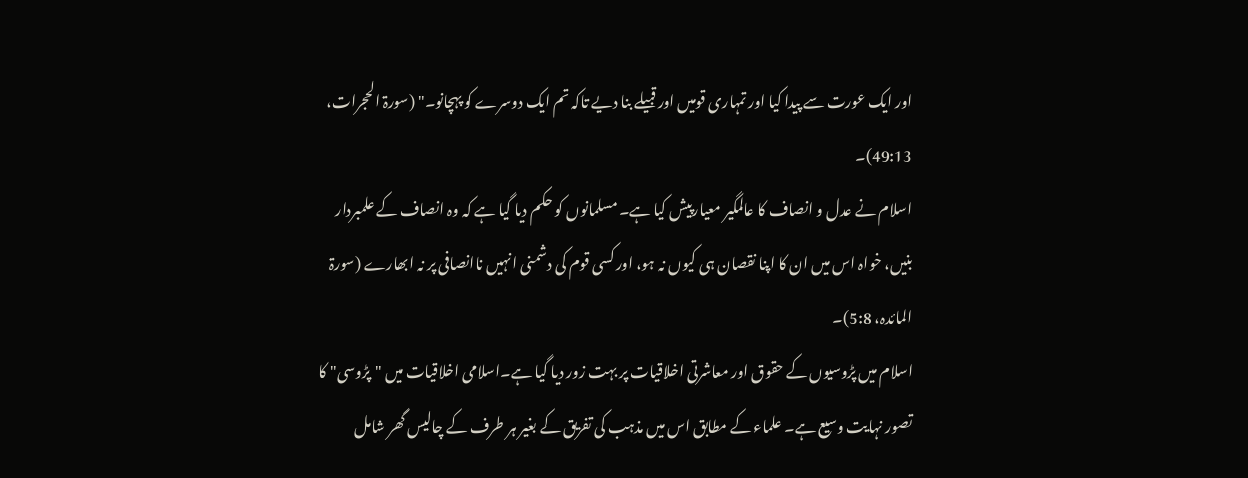اور ایک عورت سے پیدا کیا اور تمہاری قومیں اور قبیلے بنا دیے تاکہ تم ایک دوسرے کو پہچانو۔" (سورۃ الحجرات، 49:13)۔
اسلام نے عدل و انصاف کا عالمگیر معیارپیش کیا ہے۔ مسلمانوں کو حکم دیا گیا ہے کہ وہ انصاف کے علمبردار بنیں، خواہ اس میں ان کا اپنا نقصان ہی کیوں نہ ہو، اور کسی قوم کی دشمنی انہیں ناانصافی پر نہ ابھارے (سورۃ المائدہ، 5:8)۔
اسلام میں پڑوسیوں کے حقوق اور معاشرتی اخلاقیات پر بہت زور دیا گیا ہے۔اسلامی اخلاقیات میں "پڑوسی" کا تصور نہایت وسیع ہے۔ علماء کے مطابق اس میں مذہب کی تفریق کے بغیر ہر طرف کے چالیس گھر شامل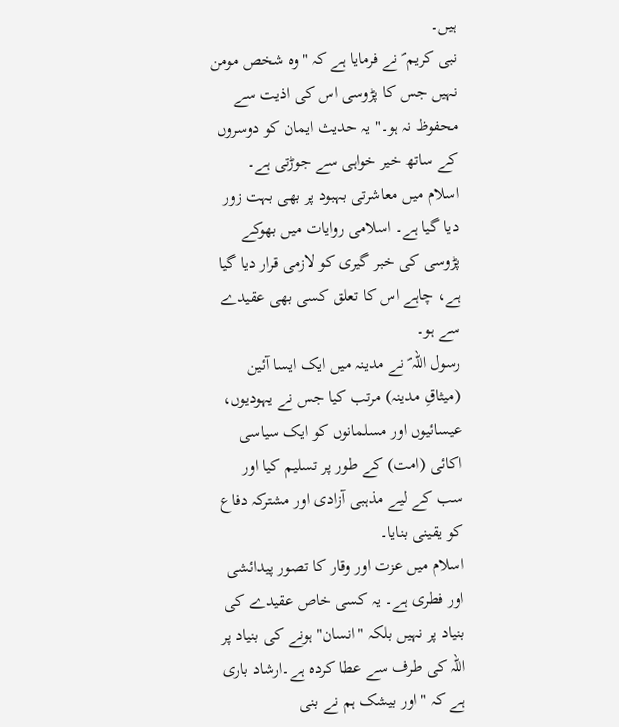ہیں۔
نبی کریم ؐ نے فرمایا ہے کہ "وہ شخص مومن نہیں جس کا پڑوسی اس کی اذیت سے محفوظ نہ ہو۔" یہ حدیث ایمان کو دوسروں کے ساتھ خیر خواہی سے جوڑتی ہے۔
اسلام میں معاشرتی بہبود پر بھی بہت زور دیا گیا ہے۔ اسلامی روایات میں بھوکے پڑوسی کی خبر گیری کو لازمی قرار دیا گیا ہے، چاہے اس کا تعلق کسی بھی عقیدے سے ہو۔
رسول اللہ ؐ نے مدینہ میں ایک ایسا آئین (میثاقِ مدینہ) مرتب کیا جس نے یہودیوں، عیسائیوں اور مسلمانوں کو ایک سیاسی اکائی (امت) کے طور پر تسلیم کیا اور سب کے لیے مذہبی آزادی اور مشترکہ دفاع کو یقینی بنایا۔
اسلام میں عزت اور وقار کا تصور پیدائشی اور فطری ہے۔ یہ کسی خاص عقیدے کی بنیاد پر نہیں بلکہ "انسان" ہونے کی بنیاد پر اللہ کی طرف سے عطا کردہ ہے۔ارشاد باری ہے کہ "اور بیشک ہم نے بنی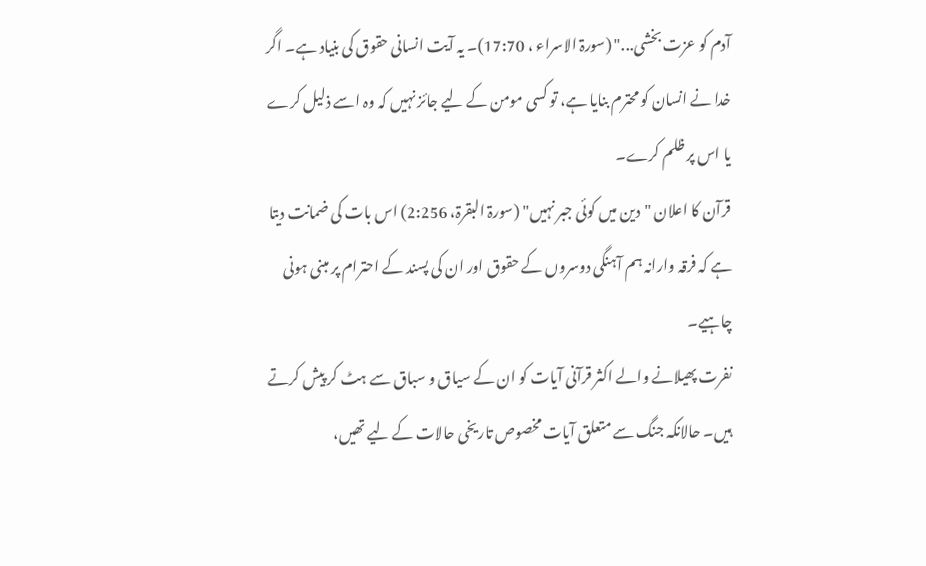آدم کو عزت بخشی..." (سورۃ الاسراء ، 17:70)۔ یہ آیت انسانی حقوق کی بنیاد ہے۔ اگر خدا نے انسان کو محترم بنایا ہے، تو کسی مومن کے لیے جائز نہیں کہ وہ اسے ذلیل کرے یا اس پر ظلم کرے۔
قرآن کا اعلان "دین میں کوئی جبر نہیں" (سورۃ البقرۃ، 2:256) اس بات کی ضمانت دیتا ہے کہ فرقہ وارانہ ہم آہنگی دوسروں کے حقوق اور ان کی پسند کے احترام پر مبنی ہونی چاہیے۔
نفرت پھیلانے والے اکثر قرآنی آیات کو ان کے سیاق و سباق سے ہٹ کر پیش کرتے ہیں۔ حالانکہ جنگ سے متعلق آیات مخصوص تاریخی حالات کے لیے تھیں،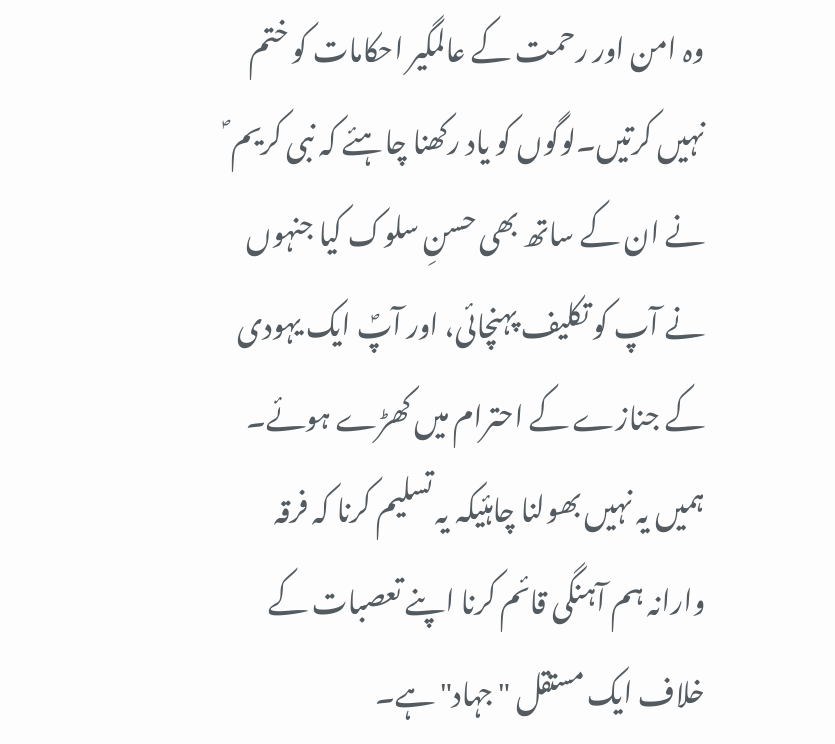وہ امن اور رحمت کے عالمگیر احکامات کو ختم نہیں کرتیں۔لوگوں کو یاد رکھنا چاہئے کہ نبی کریم ؐ نے ان کے ساتھ بھی حسنِ سلوک کیا جنہوں نے آپ کو تکلیف پہنچائی، اور آپؐ ایک یہودی کے جنازے کے احترام میں کھڑے ہوئے۔
ہمیں یہ نہیں بھولنا چاہئیکہ یہ تسلیم کرنا کہ فرقہ وارانہ ہم آہنگی قائم کرنا اپنے تعصبات کے خلاف ایک مستقل "جہاد" ہے۔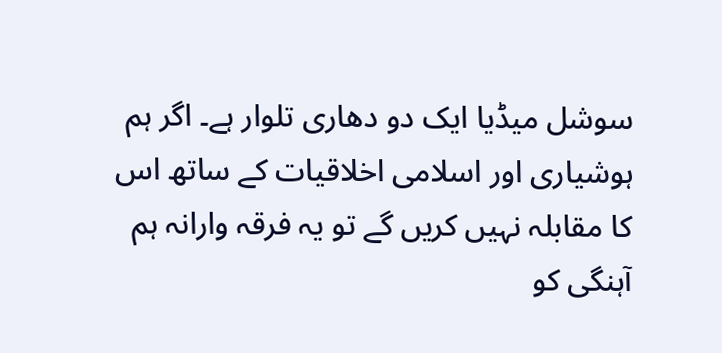سوشل میڈیا ایک دو دھاری تلوار ہے۔ اگر ہم ہوشیاری اور اسلامی اخلاقیات کے ساتھ اس کا مقابلہ نہیں کریں گے تو یہ فرقہ وارانہ ہم آہنگی کو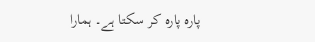پارہ پارہ کر سکتا ہے۔ ہمارا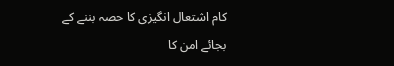کام اشتعال انگیزی کا حصہ بننے کے بجائے امن کا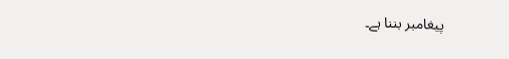پیغامبر بننا ہے۔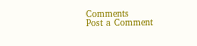Comments
Post a Comment